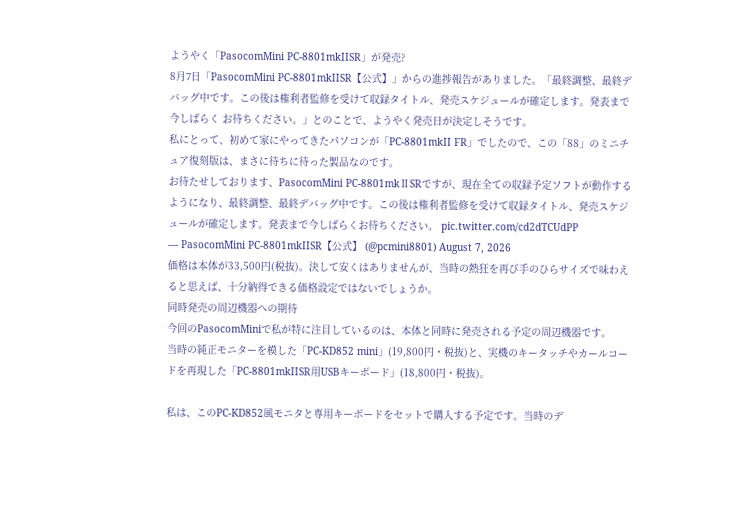ようやく「PasocomMini PC-8801mkIISR」が発売?
8月7日「PasocomMini PC-8801mkIISR【公式】」からの進捗報告がありました。「最終調整、最終デバッグ中です。この後は権利者監修を受けて収録タイトル、発売スケジュールが確定します。発表まで今しばらく お待ちください。」とのことで、ようやく発売日が決定しそうです。
私にとって、初めて家にやってきたパソコンが「PC-8801mkII FR」でしたので、この「88」のミニチュア復刻版は、まさに待ちに待った製品なのです。
お待たせしております、PasocomMini PC-8801mkⅡSRですが、現在全ての収録予定ソフトが動作するようになり、最終調整、最終デバッグ中です。この後は権利者監修を受けて収録タイトル、発売スケジュールが確定します。発表まで今しばらくお待ちください。 pic.twitter.com/cd2dTCUdPP
— PasocomMini PC-8801mkIISR【公式】 (@pcmini8801) August 7, 2026
価格は本体が33,500円(税抜)。決して安くはありませんが、当時の熱狂を再び手のひらサイズで味わえると思えば、十分納得できる価格設定ではないでしょうか。
同時発売の周辺機器への期待
今回のPasocomMiniで私が特に注目しているのは、本体と同時に発売される予定の周辺機器です。
当時の純正モニターを模した「PC-KD852 mini」(19,800円・税抜)と、実機のキータッチやカールコードを再現した「PC-8801mkIISR用USBキーボード」(18,800円・税抜)。

私は、このPC-KD852風モニタと専用キーボードをセットで購入する予定です。当時のデ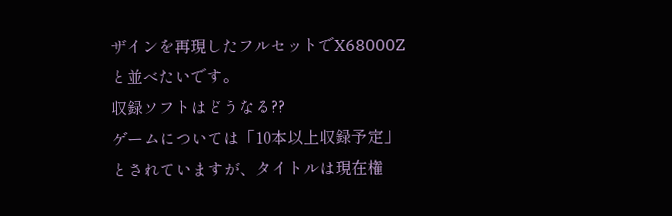ザインを再現したフルセットでX68000Zと並べたいです。
収録ソフトはどうなる??
ゲームについては「10本以上収録予定」とされていますが、タイトルは現在権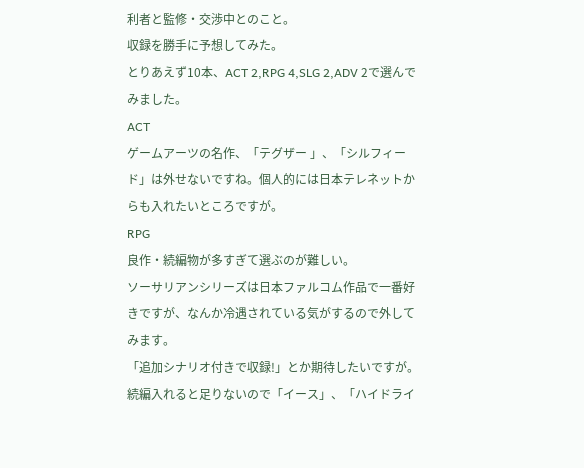利者と監修・交渉中とのこと。
収録を勝手に予想してみた。
とりあえず10本、ACT 2,RPG 4,SLG 2,ADV 2で選んでみました。
ACT
ゲームアーツの名作、「テグザー 」、「シルフィード」は外せないですね。個人的には日本テレネットからも入れたいところですが。
RPG
良作・続編物が多すぎて選ぶのが難しい。
ソーサリアンシリーズは日本ファルコム作品で一番好きですが、なんか冷遇されている気がするので外してみます。
「追加シナリオ付きで収録!」とか期待したいですが。
続編入れると足りないので「イース」、「ハイドライ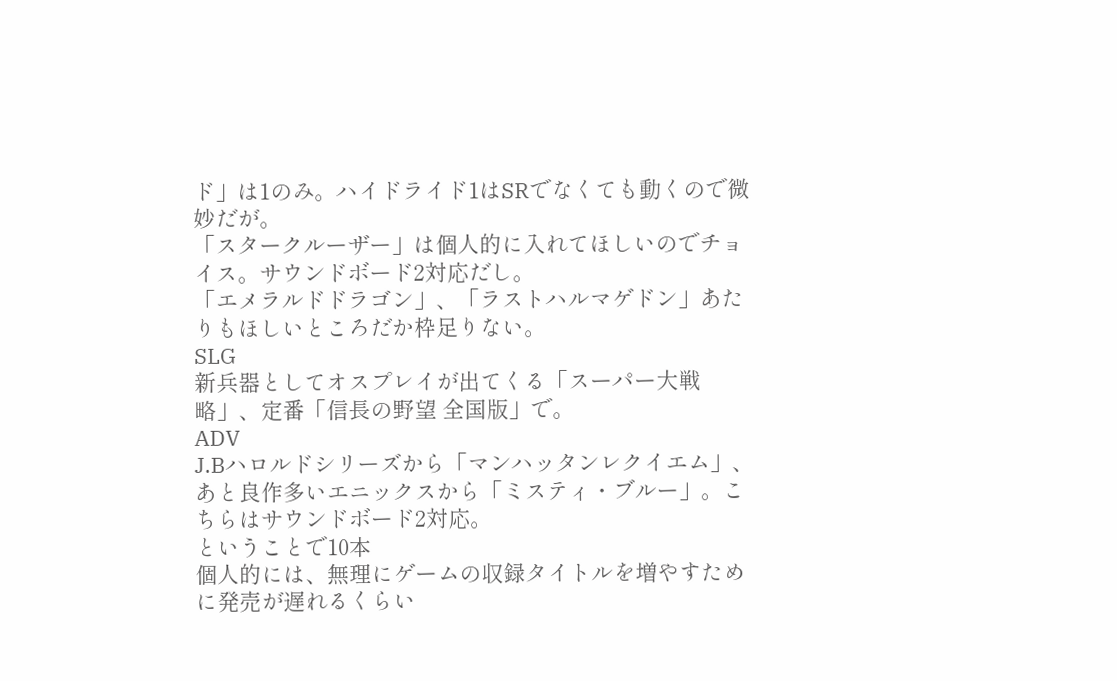ド」は1のみ。ハイドライド1はSRでなくても動くので微妙だが。
「スタークルーザー」は個人的に入れてほしいのでチョイス。サウンドボード2対応だし。
「エメラルドドラゴン」、「ラストハルマゲドン」あたりもほしいところだか枠足りない。
SLG
新兵器としてオスプレイが出てくる「スーパー大戦略」、定番「信長の野望 全国版」で。
ADV
J.Bハロルドシリーズから「マンハッタンレクイエム」、あと良作多いエニックスから「ミスティ・ブルー」。こちらはサウンドボード2対応。
ということで10本
個人的には、無理にゲームの収録タイトルを増やすために発売が遅れるくらい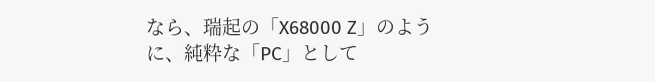なら、瑞起の「X68000 Z」のように、純粋な「PC」として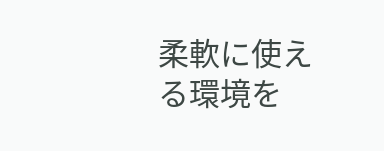柔軟に使える環境を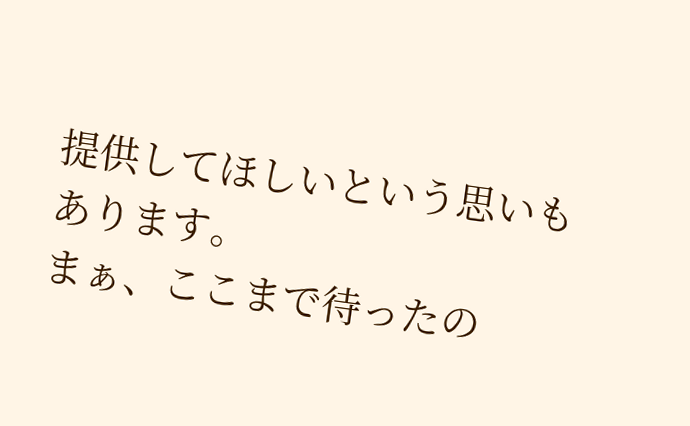提供してほしいという思いもあります。
まぁ、ここまで待ったの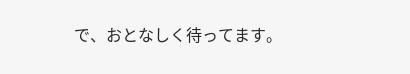で、おとなしく待ってます。